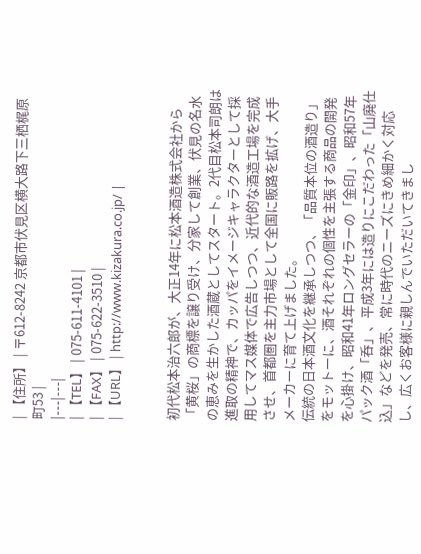| 【住所】 | 〒612-8242 京都市伏見区横大路下三栖梶原町53 |
|---|---|
| 【TEL】 | 075-611-4101 |
| 【FAX】 | 075-622-3510 |
| 【URL】 | http://www.kizakura.co.jp/ |


初代松本治六郎が、大正14年に松本酒造株式会社から「黄桜」の商標を譲り受け、分家して創業、伏見の名水の恵みを生かした酒蔵としてスタート。2代目松本司朗は進取の精神で、カッパをイメージキャラクターとして採用してマス媒体で広告しつつ、近代的な酒造工場を完成させ、首都圏を主力市場として全国に販路を拡げ、大手メーカーに育て上げました。
伝統の日本酒文化を継承しつつ、「品質本位の酒造り」をモットーに、酒それぞれの個性を主張する商品の開発を心掛け、昭和41年ロングセラーの「金印」、昭和57年パック酒「呑」、平成3年には造りにこだわった「山廃仕込」などを発売、常に時代のニーズにきめ細かく対応し、広くお客様に親しんでいただいてきまし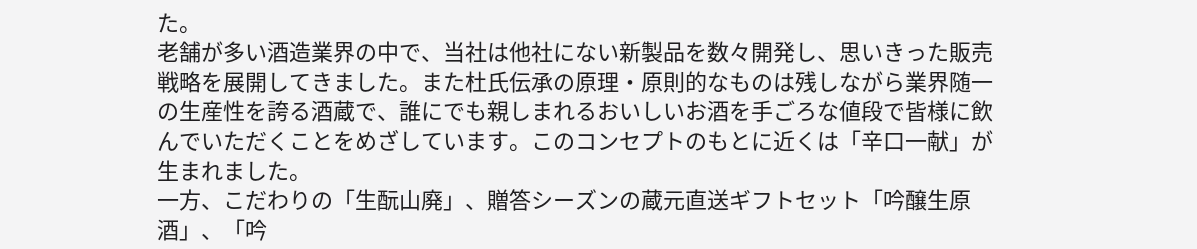た。
老舗が多い酒造業界の中で、当社は他社にない新製品を数々開発し、思いきった販売戦略を展開してきました。また杜氏伝承の原理・原則的なものは残しながら業界随一の生産性を誇る酒蔵で、誰にでも親しまれるおいしいお酒を手ごろな値段で皆様に飲んでいただくことをめざしています。このコンセプトのもとに近くは「辛口一献」が生まれました。
一方、こだわりの「生酛山廃」、贈答シーズンの蔵元直送ギフトセット「吟醸生原酒」、「吟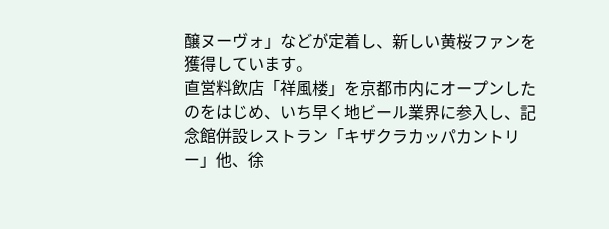醸ヌーヴォ」などが定着し、新しい黄桜ファンを獲得しています。
直営料飲店「祥風楼」を京都市内にオープンしたのをはじめ、いち早く地ビール業界に参入し、記念館併設レストラン「キザクラカッパカントリー」他、徐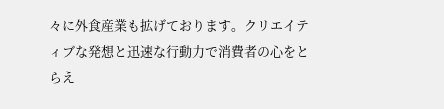々に外食産業も拡げております。クリエイティブな発想と迅速な行動力で消費者の心をとらえ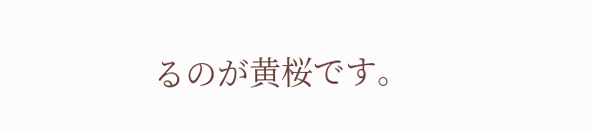るのが黄桜です。